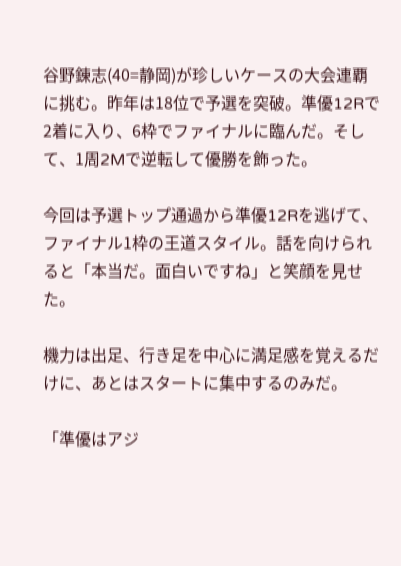谷野錬志(40=静岡)が珍しいケースの大会連覇に挑む。昨年は18位で予選を突破。準優12Rで2着に入り、6枠でファイナルに臨んだ。そして、1周2Mで逆転して優勝を飾った。

今回は予選トップ通過から準優12Rを逃げて、ファイナル1枠の王道スタイル。話を向けられると「本当だ。面白いですね」と笑顔を見せた。

機力は出足、行き足を中心に満足感を覚えるだけに、あとはスタートに集中するのみだ。

「準優はアジ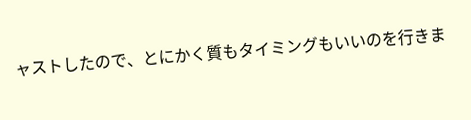ャストしたので、とにかく質もタイミングもいいのを行きま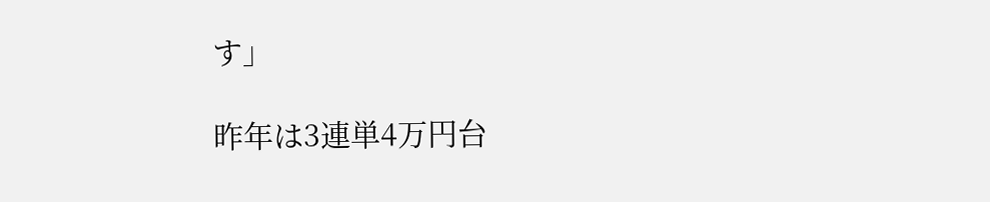す」

昨年は3連単4万円台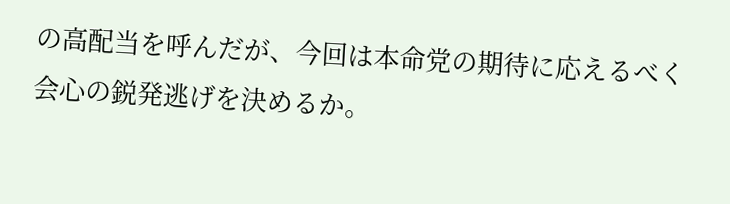の高配当を呼んだが、今回は本命党の期待に応えるべく会心の鋭発逃げを決めるか。